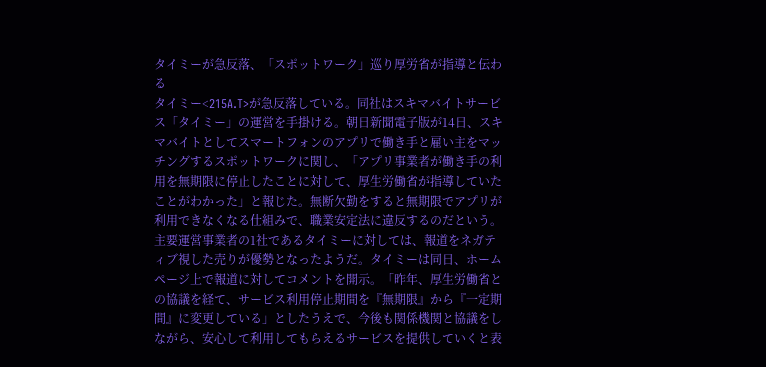タイミーが急反落、「スポットワーク」巡り厚労省が指導と伝わる
タイミー<215A.T>が急反落している。同社はスキマバイトサービス「タイミー」の運営を手掛ける。朝日新聞電子版が14日、スキマバイトとしてスマートフォンのアプリで働き手と雇い主をマッチングするスポットワークに関し、「アプリ事業者が働き手の利用を無期限に停止したことに対して、厚生労働省が指導していたことがわかった」と報じた。無断欠勤をすると無期限でアプリが利用できなくなる仕組みで、職業安定法に違反するのだという。主要運営事業者の1社であるタイミーに対しては、報道をネガティブ視した売りが優勢となったようだ。タイミーは同日、ホームページ上で報道に対してコメントを開示。「昨年、厚生労働省との協議を経て、サービス利用停止期間を『無期限』から『一定期間』に変更している」としたうえで、今後も関係機関と協議をしながら、安心して利用してもらえるサービスを提供していくと表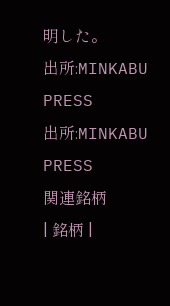明した。
出所:MINKABU PRESS
出所:MINKABU PRESS
関連銘柄
| 銘柄 |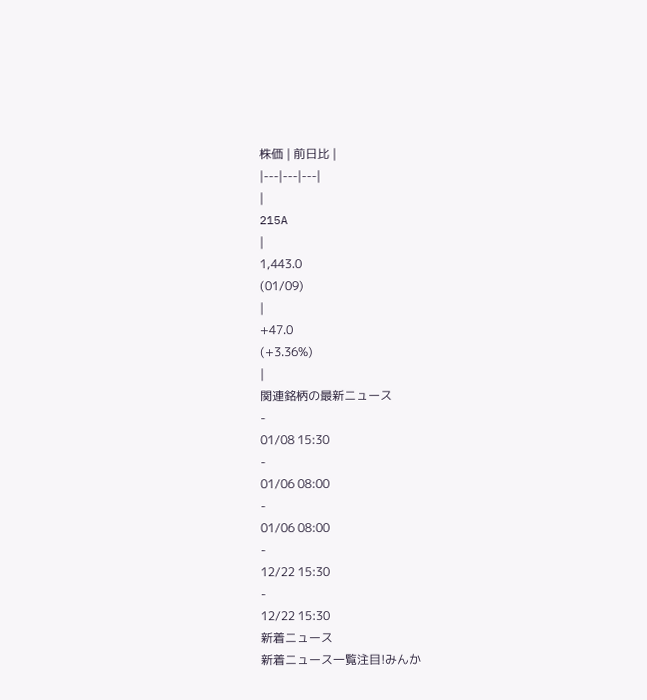株価 | 前日比 |
|---|---|---|
|
215A
|
1,443.0
(01/09)
|
+47.0
(+3.36%)
|
関連銘柄の最新ニュース
-
01/08 15:30
-
01/06 08:00
-
01/06 08:00
-
12/22 15:30
-
12/22 15:30
新着ニュース
新着ニュース一覧注目!みんか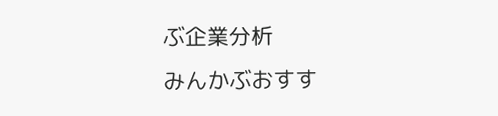ぶ企業分析
みんかぶおすす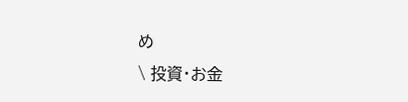め
\ 投資・お金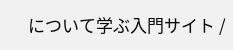について学ぶ入門サイト /